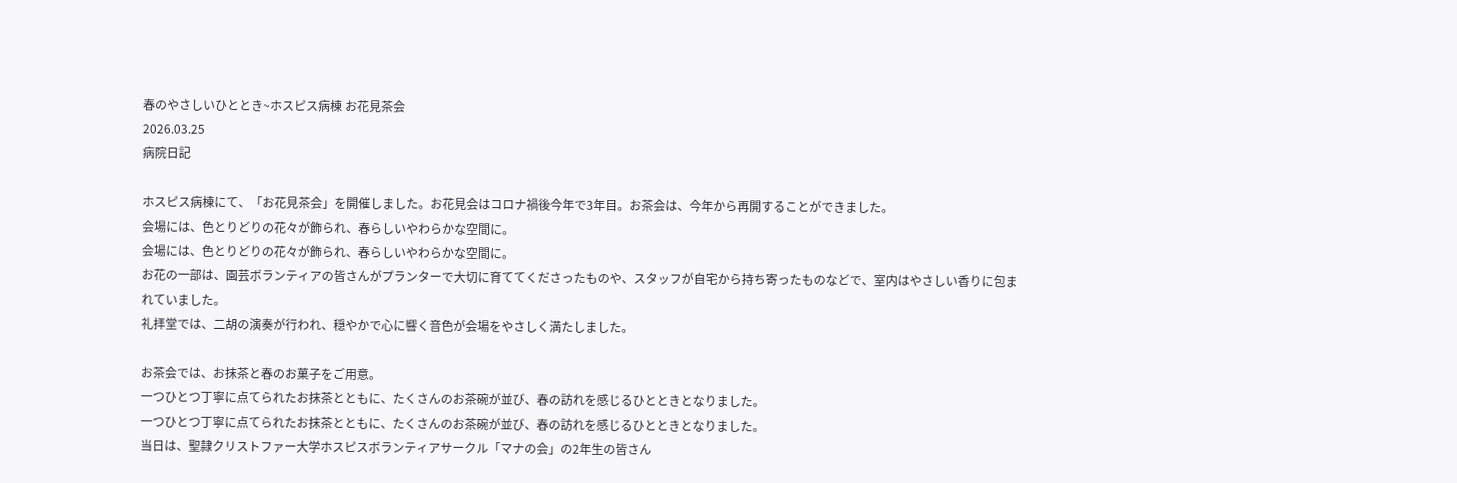春のやさしいひととき~ホスピス病棟 お花見茶会
2026.03.25
病院日記

ホスピス病棟にて、「お花見茶会」を開催しました。お花見会はコロナ禍後今年で3年目。お茶会は、今年から再開することができました。
会場には、色とりどりの花々が飾られ、春らしいやわらかな空間に。
会場には、色とりどりの花々が飾られ、春らしいやわらかな空間に。
お花の一部は、園芸ボランティアの皆さんがプランターで大切に育ててくださったものや、スタッフが自宅から持ち寄ったものなどで、室内はやさしい香りに包まれていました。
礼拝堂では、二胡の演奏が行われ、穏やかで心に響く音色が会場をやさしく満たしました。

お茶会では、お抹茶と春のお菓子をご用意。
一つひとつ丁寧に点てられたお抹茶とともに、たくさんのお茶碗が並び、春の訪れを感じるひとときとなりました。
一つひとつ丁寧に点てられたお抹茶とともに、たくさんのお茶碗が並び、春の訪れを感じるひとときとなりました。
当日は、聖隷クリストファー大学ホスピスボランティアサークル「マナの会」の2年生の皆さん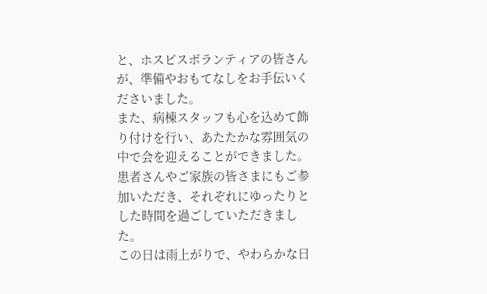と、ホスピスボランティアの皆さんが、準備やおもてなしをお手伝いくださいました。
また、病棟スタッフも心を込めて飾り付けを行い、あたたかな雰囲気の中で会を迎えることができました。
患者さんやご家族の皆さまにもご参加いただき、それぞれにゆったりとした時間を過ごしていただきました。
この日は雨上がりで、やわらかな日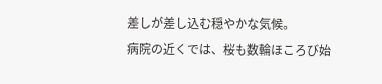差しが差し込む穏やかな気候。
病院の近くでは、桜も数輪ほころび始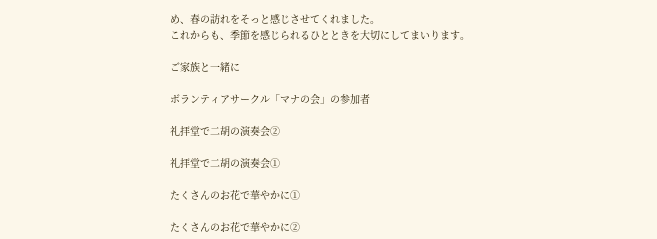め、春の訪れをそっと感じさせてくれました。
これからも、季節を感じられるひとときを大切にしてまいります。

ご家族と一緒に

ボランティアサークル「マナの会」の参加者

礼拝堂で二胡の演奏会②

礼拝堂で二胡の演奏会①

たくさんのお花で華やかに①

たくさんのお花で華やかに②